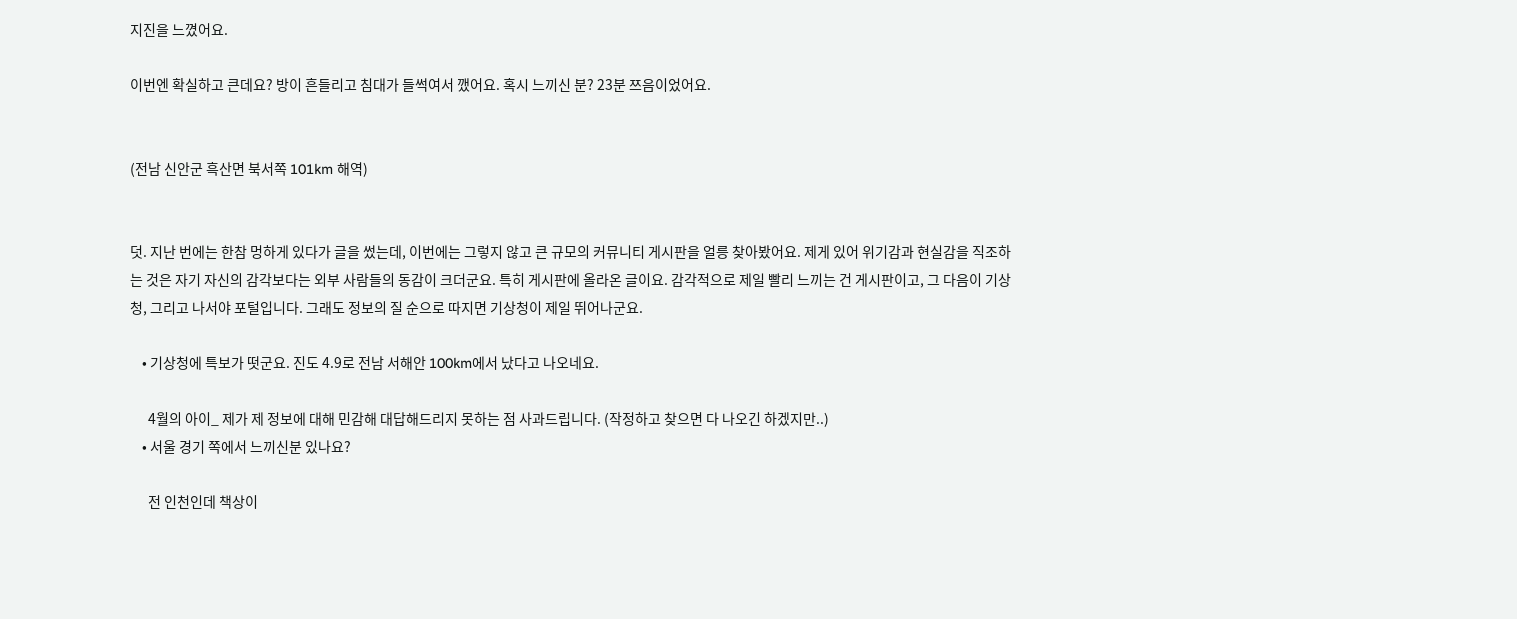지진을 느꼈어요.

이번엔 확실하고 큰데요? 방이 흔들리고 침대가 들썩여서 깼어요. 혹시 느끼신 분? 23분 쯔음이었어요.


(전남 신안군 흑산면 북서쪽 101km 해역)


덧. 지난 번에는 한참 멍하게 있다가 글을 썼는데, 이번에는 그렇지 않고 큰 규모의 커뮤니티 게시판을 얼릉 찾아봤어요. 제게 있어 위기감과 현실감을 직조하는 것은 자기 자신의 감각보다는 외부 사람들의 동감이 크더군요. 특히 게시판에 올라온 글이요. 감각적으로 제일 빨리 느끼는 건 게시판이고, 그 다음이 기상청, 그리고 나서야 포털입니다. 그래도 정보의 질 순으로 따지면 기상청이 제일 뛰어나군요.

    • 기상청에 특보가 떳군요. 진도 4.9로 전남 서해안 100km에서 났다고 나오네요.

      4월의 아이_ 제가 제 정보에 대해 민감해 대답해드리지 못하는 점 사과드립니다. (작정하고 찾으면 다 나오긴 하겠지만..)
    • 서울 경기 쪽에서 느끼신분 있나요?

      전 인천인데 책상이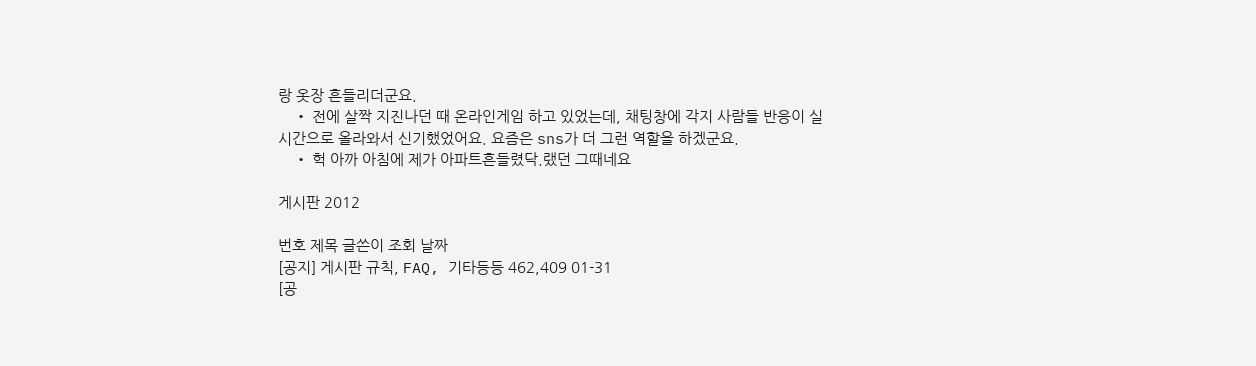랑 옷장 흔들리더군요.
    • 전에 살짝 지진나던 때 온라인게임 하고 있었는데, 채팅창에 각지 사람들 반응이 실시간으로 올라와서 신기했었어요. 요즘은 sns가 더 그런 역할을 하겠군요.
    • 헉 아까 아침에 제가 아파트흔들렸닥.랬던 그때네요

게시판 2012

번호 제목 글쓴이 조회 날짜
[공지] 게시판 규칙, FAQ, 기타등등 462,409 01-31
[공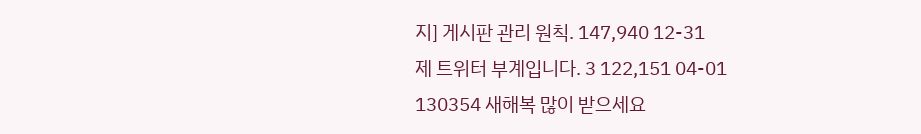지] 게시판 관리 원칙. 147,940 12-31
제 트위터 부계입니다. 3 122,151 04-01
130354 새해복 많이 받으세요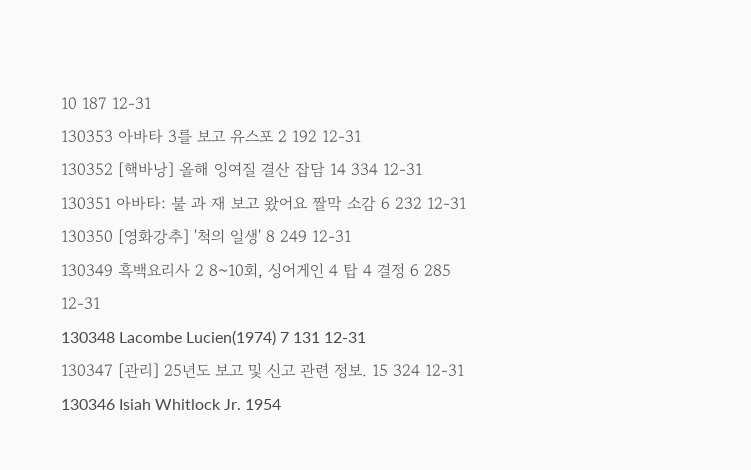10 187 12-31
130353 아바타 3를 보고 유스포 2 192 12-31
130352 [핵바낭] 올해 잉여질 결산 잡담 14 334 12-31
130351 아바타: 불 과 재 보고 왔어요 짤막 소감 6 232 12-31
130350 [영화강추] '척의 일생' 8 249 12-31
130349 흑백요리사 2 8~10회, 싱어게인 4 탑 4 결정 6 285 12-31
130348 Lacombe Lucien(1974) 7 131 12-31
130347 [관리] 25년도 보고 및 신고 관련 정보. 15 324 12-31
130346 Isiah Whitlock Jr. 1954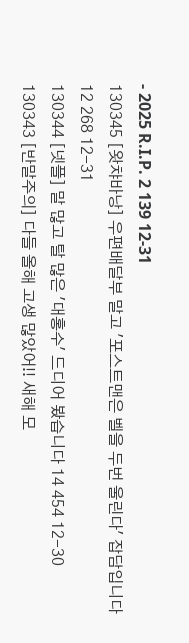- 2025 R.I.P. 2 139 12-31
130345 [왓챠바낭] 우편배달부 말고 '포스트맨은 벨을 두번 울린다' 잡담입니다 12 268 12-31
130344 [넷플] 말 많고 탈 많은 '대홍수' 드디어 봤습니다 14 454 12-30
130343 [반말주의] 다들 올해 고생 많았어!! 새해 모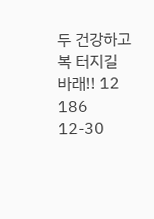두 건강하고 복 터지길 바래!! 12 186 12-30